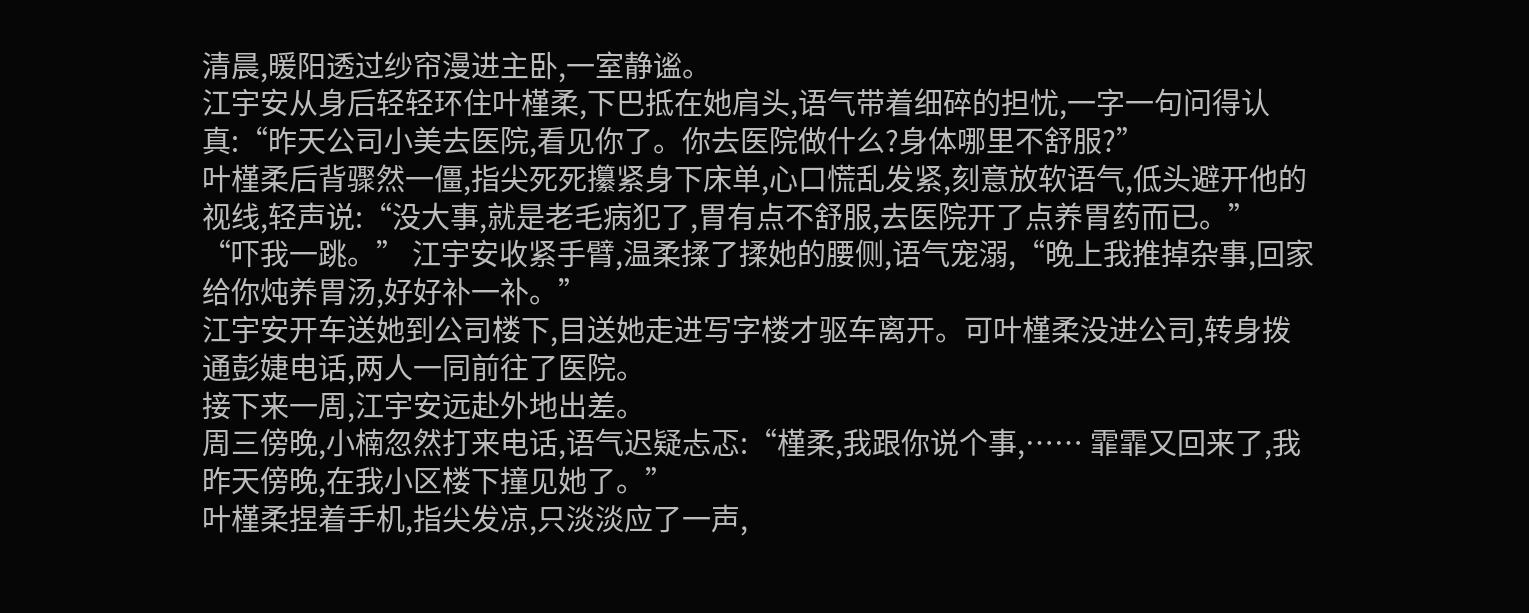清晨,暖阳透过纱帘漫进主卧,一室静谧。
江宇安从身后轻轻环住叶槿柔,下巴抵在她肩头,语气带着细碎的担忧,一字一句问得认真:“昨天公司小美去医院,看见你了。你去医院做什么?身体哪里不舒服?”
叶槿柔后背骤然一僵,指尖死死攥紧身下床单,心口慌乱发紧,刻意放软语气,低头避开他的视线,轻声说:“没大事,就是老毛病犯了,胃有点不舒服,去医院开了点养胃药而已。”
“吓我一跳。” 江宇安收紧手臂,温柔揉了揉她的腰侧,语气宠溺,“晚上我推掉杂事,回家给你炖养胃汤,好好补一补。”
江宇安开车送她到公司楼下,目送她走进写字楼才驱车离开。可叶槿柔没进公司,转身拨通彭婕电话,两人一同前往了医院。
接下来一周,江宇安远赴外地出差。
周三傍晚,小楠忽然打来电话,语气迟疑忐忑:“槿柔,我跟你说个事,…… 霏霏又回来了,我昨天傍晚,在我小区楼下撞见她了。”
叶槿柔捏着手机,指尖发凉,只淡淡应了一声,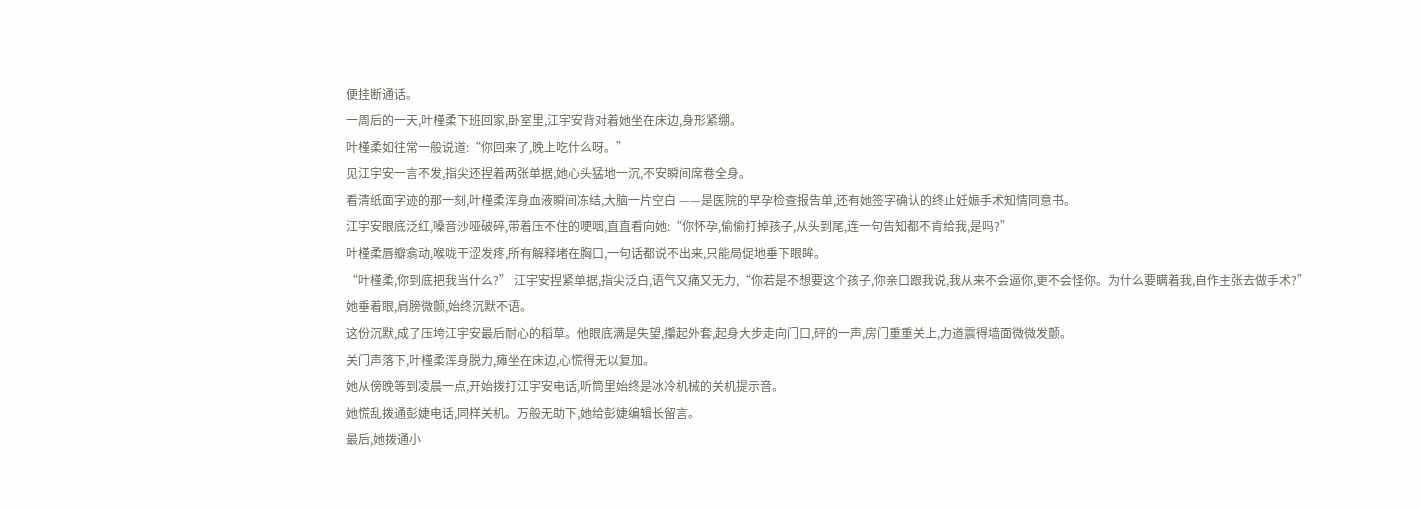便挂断通话。
一周后的一天,叶槿柔下班回家,卧室里,江宇安背对着她坐在床边,身形紧绷。
叶槿柔如往常一般说道:“你回来了,晚上吃什么呀。”
见江宇安一言不发,指尖还捏着两张单据,她心头猛地一沉,不安瞬间席卷全身。
看清纸面字迹的那一刻,叶槿柔浑身血液瞬间冻结,大脑一片空白 ——是医院的早孕检查报告单,还有她签字确认的终止妊娠手术知情同意书。
江宇安眼底泛红,嗓音沙哑破碎,带着压不住的哽咽,直直看向她:“你怀孕,偷偷打掉孩子,从头到尾,连一句告知都不肯给我,是吗?”
叶槿柔唇瓣翕动,喉咙干涩发疼,所有解释堵在胸口,一句话都说不出来,只能局促地垂下眼眸。
“叶槿柔,你到底把我当什么?” 江宇安捏紧单据,指尖泛白,语气又痛又无力,“你若是不想要这个孩子,你亲口跟我说,我从来不会逼你,更不会怪你。为什么要瞒着我,自作主张去做手术?”
她垂着眼,肩膀微颤,始终沉默不语。
这份沉默,成了压垮江宇安最后耐心的稻草。他眼底满是失望,攥起外套,起身大步走向门口,砰的一声,房门重重关上,力道震得墙面微微发颤。
关门声落下,叶槿柔浑身脱力,瘫坐在床边,心慌得无以复加。
她从傍晚等到凌晨一点,开始拨打江宇安电话,听筒里始终是冰冷机械的关机提示音。
她慌乱拨通彭婕电话,同样关机。万般无助下,她给彭婕编辑长留言。
最后,她拨通小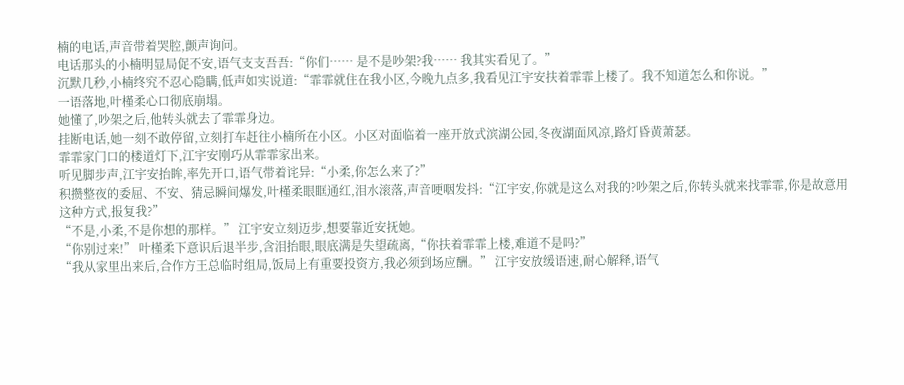楠的电话,声音带着哭腔,颤声询问。
电话那头的小楠明显局促不安,语气支支吾吾:“你们…… 是不是吵架?我…… 我其实看见了。”
沉默几秒,小楠终究不忍心隐瞒,低声如实说道:“霏霏就住在我小区,今晚九点多,我看见江宇安扶着霏霏上楼了。我不知道怎么和你说。”
一语落地,叶槿柔心口彻底崩塌。
她懂了,吵架之后,他转头就去了霏霏身边。
挂断电话,她一刻不敢停留,立刻打车赶往小楠所在小区。小区对面临着一座开放式滨湖公园,冬夜湖面风凉,路灯昏黄萧瑟。
霏霏家门口的楼道灯下,江宇安刚巧从霏霏家出来。
听见脚步声,江宇安抬眸,率先开口,语气带着诧异:“小柔,你怎么来了?”
积攒整夜的委屈、不安、猜忌瞬间爆发,叶槿柔眼眶通红,泪水滚落,声音哽咽发抖:“江宇安,你就是这么对我的?吵架之后,你转头就来找霏霏,你是故意用这种方式,报复我?”
“不是,小柔,不是你想的那样。” 江宇安立刻迈步,想要靠近安抚她。
“你别过来!” 叶槿柔下意识后退半步,含泪抬眼,眼底满是失望疏离,“你扶着霏霏上楼,难道不是吗?”
“我从家里出来后,合作方王总临时组局,饭局上有重要投资方,我必须到场应酬。” 江宇安放缓语速,耐心解释,语气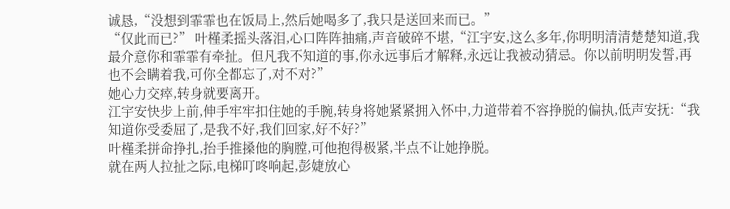诚恳,“没想到霏霏也在饭局上,然后她喝多了,我只是送回来而已。”
“仅此而已?” 叶槿柔摇头落泪,心口阵阵抽痛,声音破碎不堪,“江宇安,这么多年,你明明清清楚楚知道,我最介意你和霏霏有牵扯。但凡我不知道的事,你永远事后才解释,永远让我被动猜忌。你以前明明发誓,再也不会瞒着我,可你全都忘了,对不对?”
她心力交瘁,转身就要离开。
江宇安快步上前,伸手牢牢扣住她的手腕,转身将她紧紧拥入怀中,力道带着不容挣脱的偏执,低声安抚:“我知道你受委屈了,是我不好,我们回家,好不好?”
叶槿柔拼命挣扎,抬手推搡他的胸膛,可他抱得极紧,半点不让她挣脱。
就在两人拉扯之际,电梯叮咚响起,彭婕放心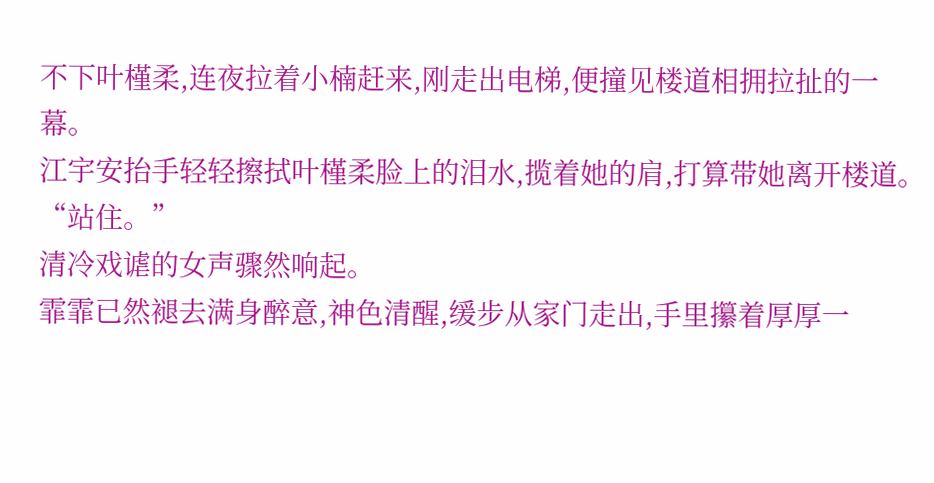不下叶槿柔,连夜拉着小楠赶来,刚走出电梯,便撞见楼道相拥拉扯的一幕。
江宇安抬手轻轻擦拭叶槿柔脸上的泪水,揽着她的肩,打算带她离开楼道。
“站住。”
清冷戏谑的女声骤然响起。
霏霏已然褪去满身醉意,神色清醒,缓步从家门走出,手里攥着厚厚一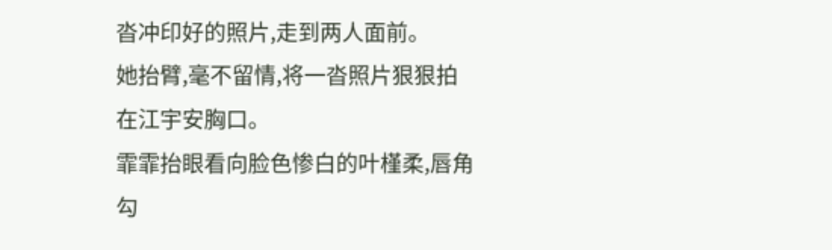沓冲印好的照片,走到两人面前。
她抬臂,毫不留情,将一沓照片狠狠拍在江宇安胸口。
霏霏抬眼看向脸色惨白的叶槿柔,唇角勾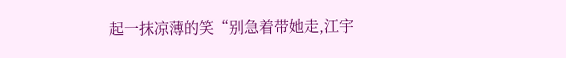起一抹凉薄的笑“别急着带她走,江宇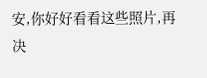安,你好好看看这些照片,再决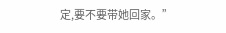定,要不要带她回家。”